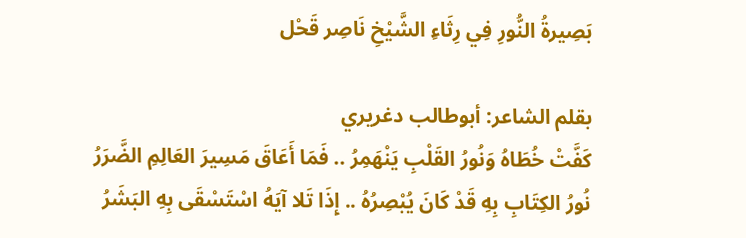بَصِيرةُ النُّورِ فِي رِثَاءِ الشَّيْخِ نَاصِر قَحْل

بقلم الشاعر: أبوطالب دغريري
كَفَّتْ خُطَاهُ وَنُورُ القَلْبِ يَنْهَمِرُ .. فَمَا أَعَاقَ مَسِيرَ العَالِمِ الضَّرَرُ
نُورُ الكِتَابِ بِهِ قَدْ كَانَ يُبْصِرُهُ .. إِذَا تَلا آيَهُ اسْتَسْقَى بِهِ البَشَرُ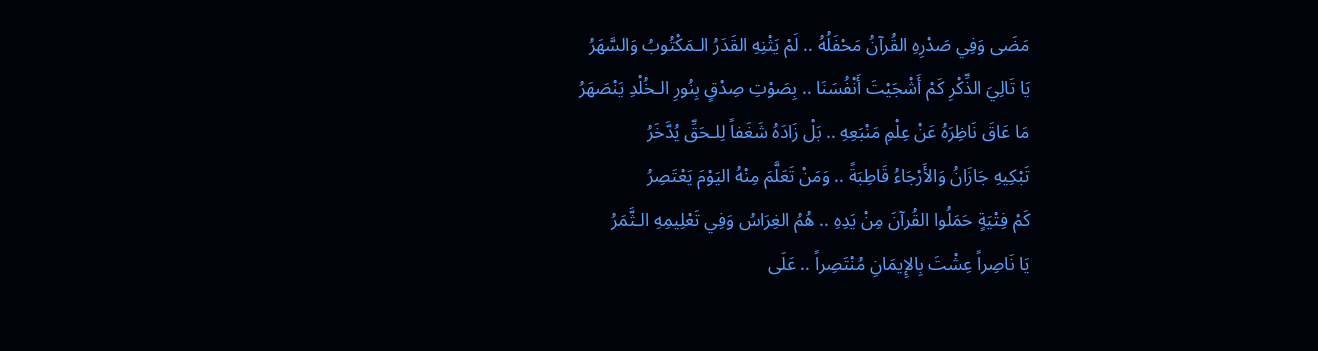مَضَى وَفِي صَدْرِهِ القُرآنُ مَحْفَلُهُ .. لَمْ يَثْنِهِ القَدَرُ الـمَكْتُوبُ وَالسَّهَرُ
يَا تَالِيَ الذِّكْرِ كَمْ أَشْجَيْتَ أَنْفُسَنَا .. بِصَوْتِ صِدْقٍ بِنُورِ الـخُلْدِ يَنْصَهَرُ
مَا عَاقَ نَاظِرَهُ عَنْ عِلْمِ مَنْبَعِهِ .. بَلْ زَادَهُ شَغَفاً لِلـحَقِّ يُدَّخَرُ
تَبْكِيهِ جَازَانُ وَالأَرْجَاءُ قَاطِبَةً .. وَمَنْ تَعَلَّمَ مِنْهُ اليَوْمَ يَعْتَصِرُ
كَمْ فِتْيَةٍ حَمَلُوا القُرآنَ مِنْ يَدِهِ .. هُمُ الغِرَاسُ وَفِي تَعْلِيمِهِ الـثَّمَرُ
يَا نَاصِراً عِشْتَ بِالإِيمَانِ مُنْتَصِراً .. عَلَى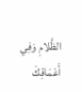الظَّلامِ وَفِي أَعْمَاقِكَ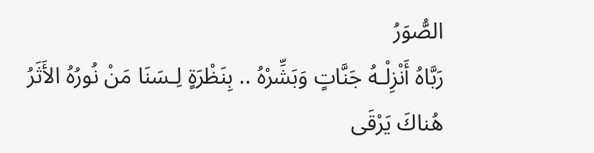الصُّوَرُ
رَبَّاهُ أَنْزِلْـهُ جَنَّاتٍ وَبَشِّرْهُ .. بِنَظْرَةٍ لِـسَنَا مَنْ نُورُهُ الأَثَرُ
هُناكَ يَرْقَى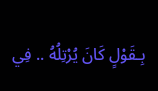بِـقَوْلٍ كَانَ يُرْتِلُهُ .. فِي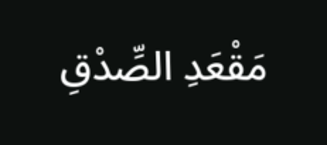مَقْعَدِ الصِّدْقِ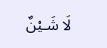لَا شَـيْنٌ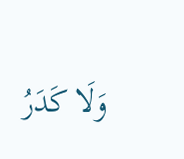وَلَا كَدَرُ